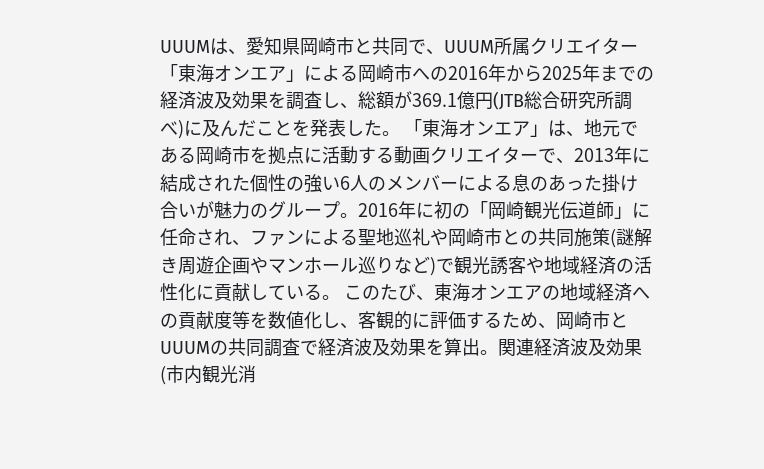UUUMは、愛知県岡崎市と共同で、UUUM所属クリエイター「東海オンエア」による岡崎市への2016年から2025年までの経済波及効果を調査し、総額が369.1億円(JTB総合研究所調べ)に及んだことを発表した。 「東海オンエア」は、地元である岡崎市を拠点に活動する動画クリエイターで、2013年に結成された個性の強い6人のメンバーによる息のあった掛け合いが魅力のグループ。2016年に初の「岡崎観光伝道師」に任命され、ファンによる聖地巡礼や岡崎市との共同施策(謎解き周遊企画やマンホール巡りなど)で観光誘客や地域経済の活性化に貢献している。 このたび、東海オンエアの地域経済への貢献度等を数値化し、客観的に評価するため、岡崎市とUUUMの共同調査で経済波及効果を算出。関連経済波及効果(市内観光消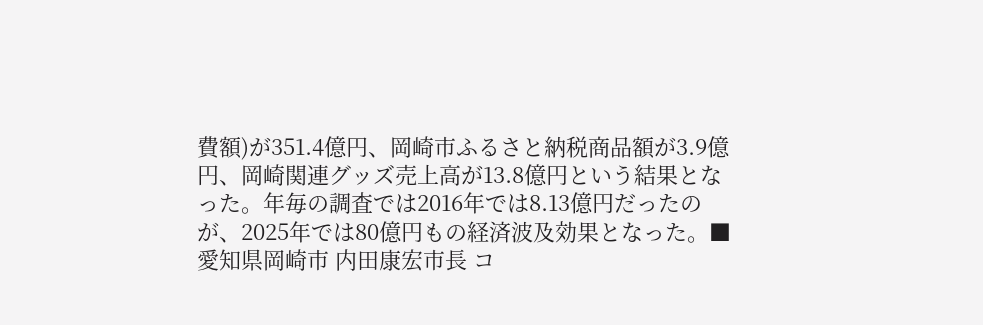費額)が351.4億円、岡崎市ふるさと納税商品額が3.9億円、岡崎関連グッズ売上高が13.8億円という結果となった。年毎の調査では2016年では8.13億円だったのが、2025年では80億円もの経済波及効果となった。■愛知県岡崎市 内田康宏市長 コ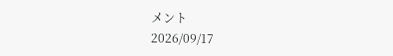メント
2026/09/17